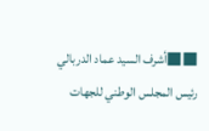■■أشرف السيد عماد الدربالي رئيس المجلس الوطني للجهات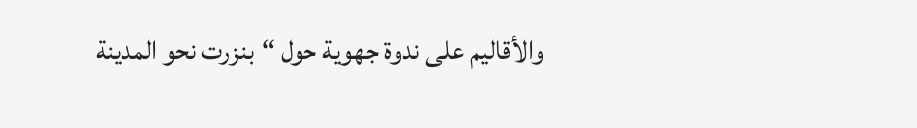والأقاليم على ندوة جهوية حول “بنزرت نحو المدينة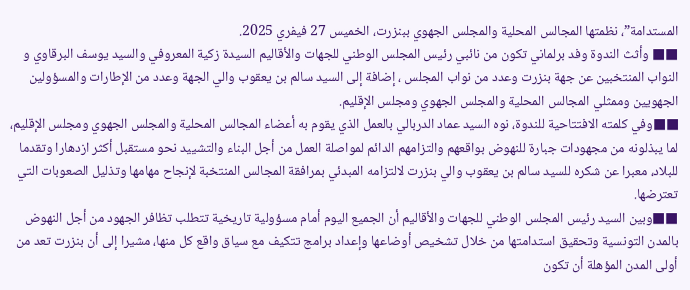المستدامة”، نظمتها المجالس المحلية والمجلس الجهوي ببنزرت، الخميس 27 فيفري 2025.
■■ وأثث الندوة وفد برلماني تكون من نائبي رئيس المجلس الوطني للجهات والأقاليم السيدة زكية المعروفي والسيد يوسف البرقاوي و النواب المنتخبين عن جهة بنزرت وعدد من نواب المجلس ، إضافة إلى السيد سالم بن يعقوب والي الجهة وعدد من الإطارات والمسؤولين الجهويين وممثلي المجالس المحلية والمجلس الجهوي ومجلس الإقليم.
■■وفي كلمته الافتتاحية للندوة، نوه السيد عماد الدربالي بالعمل الذي يقوم به أعضاء المجالس المحلية والمجلس الجهوي ومجلس الإقليم، لما يبذلونه من مجهودات جبارة للنهوض بواقعهم والتزامهم الدائم لمواصلة العمل من أجل البناء والتشييد نحو مستقبل أكثر ازدهارا وتقدما للبلاد، معبرا عن شكره للسيد سالم بن يعقوب والي بنزرت لالتزامه المبدئي بمرافقة المجالس المنتخبة لإنجاح مهامها وتذليل الصعوبات التي تعترضها.
■■وبين السيد رئيس المجلس الوطني للجهات والأقاليم أن الجميع اليوم أمام مسؤولية تاريخية تتطلب تظافر الجهود من أجل النهوض بالمدن التونسية وتحقيق استدامتها من خلال تشخيص أوضاعها وإعداد برامج تتكيف مع سياق واقع كل منها، مشيرا إلى أن بنزرت تعد من أولى المدن المؤهلة أن تكون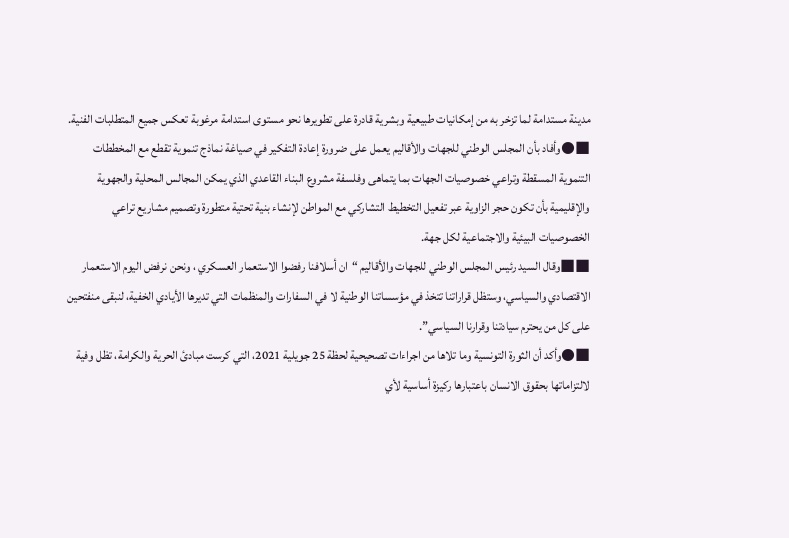مدينة مستدامة لما تزخر به من إمكانيات طبيعية وبشرية قادرة على تطويرها نحو مستوى استدامة مرغوبة تعكس جميع المتطلبات الفنية.
■●وأفاد بأن المجلس الوطني للجهات والأقاليم يعمل على ضرورة إعادة التفكير في صياغة نماذج تنموية تقطع مع المخططات التنموية المسقطة وتراعي خصوصيات الجهات بما يتماهى وفلسفة مشروع البناء القاعدي الذي يمكن المجالس المحلية والجهوية والإقليمية بأن تكون حجر الزاوية عبر تفعيل التخطيط التشاركي مع المواطن لإنشاء بنية تحتية متطورة وتصميم مشاريع تراعي الخصوصيات البيئية والاجتماعية لكل جهة.
■■وقال السيد رئيس المجلس الوطني للجهات والأقاليم “ان أسلافنا رفضوا الاستعمار العسكري ، ونحن نرفض اليوم الاستعمار الاقتصادي والسياسي، وستظل قراراتنا تتخذ في مؤسساتنا الوطنية لا في السفارات والمنظمات التي تديرها الأيادي الخفية، لنبقى منفتحين على كل من يحترم سيادتنا وقرارنا السياسي”.
■●وأكد أن الثورة التونسية وما تلاها من اجراءات تصحيحية لحظة 25 جويلية 2021، التي كرست مبادئ الحرية والكرامة، تظل وفية لالتزاماتها بحقوق الانسان باعتبارها ركيزة أساسية لأي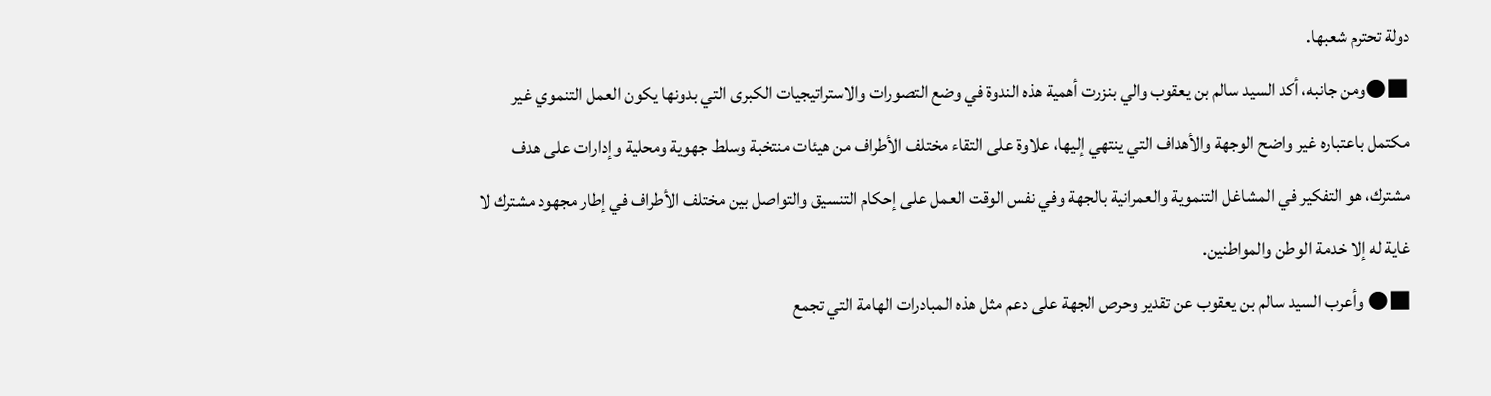دولة تحترم شعبها.
■●ومن جانبه، أكد السيد سالم بن يعقوب والي بنزرت أهمية هذه الندوة في وضع التصورات والاستراتيجيات الكبرى التي بدونها يكون العمل التنموي غير مكتمل باعتباره غير واضح الوجهة والأهداف التي ينتهي إليها، علاوة على التقاء مختلف الأطراف من هيئات منتخبة وسلط جهوية ومحلية وإدارات على هدف مشترك، هو التفكير في المشاغل التنموية والعمرانية بالجهة وفي نفس الوقت العمل على إحكام التنسيق والتواصل بين مختلف الأطراف في إطار مجهود مشترك لا غاية له إلا خدمة الوطن والمواطنين.
■● وأعرب السيد سالم بن يعقوب عن تقدير وحرص الجهة على دعم مثل هذه المبادرات الهامة التي تجمع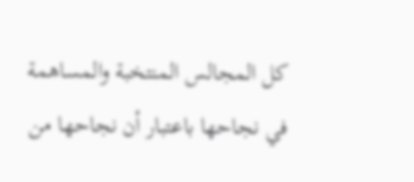كل المجالس المنتخبة والمساهمة في نجاحها باعتبار أن نجاحها من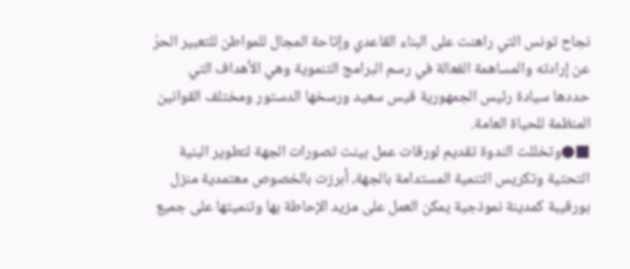نجاح تونس التي راهنت على البناء القاعدي وإتاحة المجال للمواطن للتعبير الحرّ عن إرادته والمساهمة الفعالة في رسم البرامج التنموية وهي الأهداف التي حددها سيادة رئيس الجمهورية قيس سعيد ورسخها الدستور ومختلف القوانين المنظمة للحياة العامة.
■●وتخللت الندوة تقديم لورقات عمل بينت تصورات الجهة لتطوير البنية التحتية وتكريس التنمية المستدامة بالجهة، أبرزت بالخصوص معتمدية منزل بورقيبة كمدينة نموذجية يمكن العمل على مزيد الإحاطة بها وتنميتها على جميع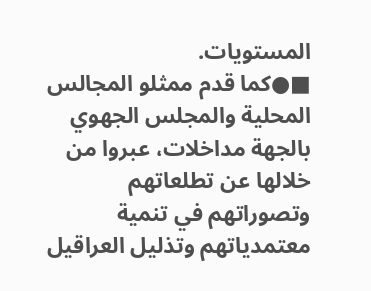المستويات.
■●كما قدم ممثلو المجالس المحلية والمجلس الجهوي بالجهة مداخلات، عبروا من خلالها عن تطلعاتهم وتصوراتهم في تنمية معتمدياتهم وتذليل العراقيل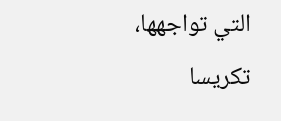التي تواجهها، تكريسا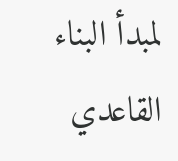لمبدأ البناء القاعدي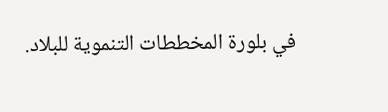في بلورة المخططات التنموية للبلاد.